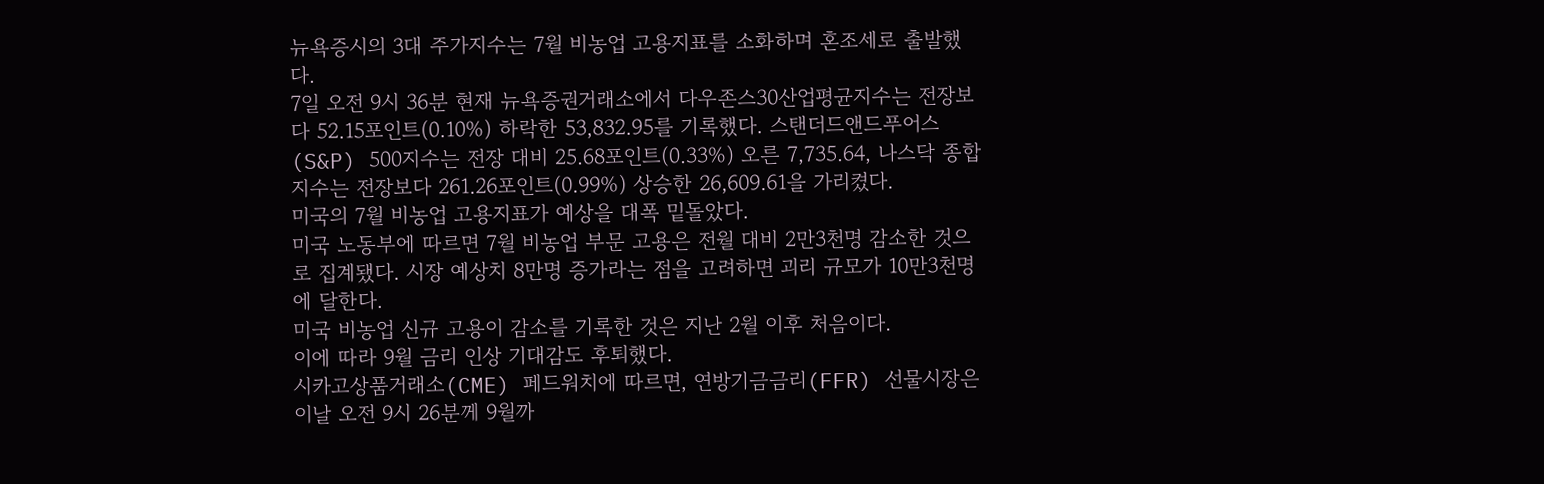뉴욕증시의 3대 주가지수는 7월 비농업 고용지표를 소화하며 혼조세로 출발했다.
7일 오전 9시 36분 현재 뉴욕증권거래소에서 다우존스30산업평균지수는 전장보다 52.15포인트(0.10%) 하락한 53,832.95를 기록했다. 스탠더드앤드푸어스(S&P) 500지수는 전장 대비 25.68포인트(0.33%) 오른 7,735.64, 나스닥 종합지수는 전장보다 261.26포인트(0.99%) 상승한 26,609.61을 가리켰다.
미국의 7월 비농업 고용지표가 예상을 대폭 밑돌았다.
미국 노동부에 따르면 7월 비농업 부문 고용은 전월 대비 2만3천명 감소한 것으로 집계됐다. 시장 예상치 8만명 증가라는 점을 고려하면 괴리 규모가 10만3천명에 달한다.
미국 비농업 신규 고용이 감소를 기록한 것은 지난 2월 이후 처음이다.
이에 따라 9월 금리 인상 기대감도 후퇴했다.
시카고상품거래소(CME) 페드워치에 따르면, 연방기금금리(FFR) 선물시장은 이날 오전 9시 26분께 9월까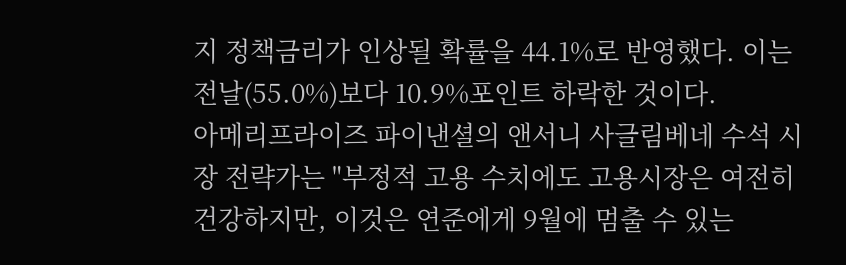지 정책금리가 인상될 확률을 44.1%로 반영했다. 이는 전날(55.0%)보다 10.9%포인트 하락한 것이다.
아메리프라이즈 파이낸셜의 앤서니 사글림베네 수석 시장 전략가는 "부정적 고용 수치에도 고용시장은 여전히 건강하지만, 이것은 연준에게 9월에 멈출 수 있는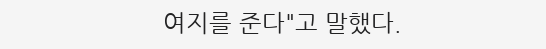여지를 준다"고 말했다.